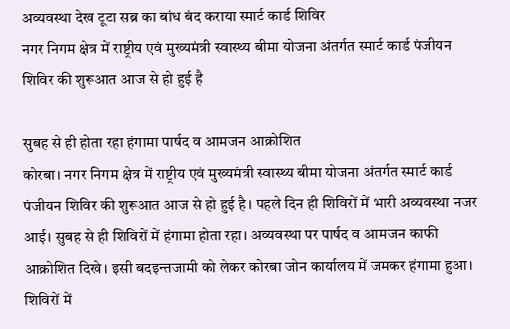अव्यवस्था देख टूटा सब्र का बांध बंद कराया स्मार्ट कार्ड शिविर
नगर निगम क्षेत्र में राष्ट्रीय एवं मुख्यमंत्री स्वास्थ्य बीमा योजना अंतर्गत स्मार्ट कार्ड पंजीयन शिविर की शुरूआत आज से हो हुई है

सुबह से ही होता रहा हंगामा पार्षद व आमजन आक्रोशित
कोरबा। नगर निगम क्षेत्र में राष्ट्रीय एवं मुख्यमंत्री स्वास्थ्य बीमा योजना अंतर्गत स्मार्ट कार्ड पंजीयन शिविर की शुरूआत आज से हो हुई है। पहले दिन ही शिविरों में भारी अव्यवस्था नजर आई। सुबह से ही शिविरों में हंगामा होता रहा। अव्यवस्था पर पार्षद व आमजन काफी आक्रोशित दिखे। इसी बदइन्तजामी को लेकर कोरबा जोन कार्यालय में जमकर हंगामा हुआ।
शिविरों में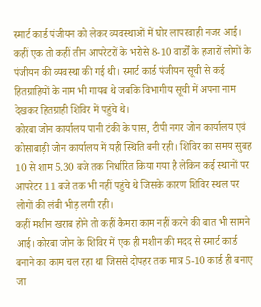स्मार्ट कार्ड पंजीयन को लेकर व्यवस्थाओं में घोर लापरवाही नजर आई। कहीं एक तो कहीं तीन आपरेटरों के भरोसे 8-10 वार्डों के हजारों लोगों के पंजीयन की व्यवस्था की गई थी। स्मार्ट कार्ड पंजीयन सूची से कई हितग्राहियों के नाम भी गायब थे जबकि विभागीय सूची में अपना नाम देखकर हितग्राही शिविर में पहुंचे थे।
कोरबा जोन कार्यालय पानी टंकी के पास, टीपी नगर जोन कार्यालय एवं कोसाबाड़ी जोन कार्यालय में यही स्थिति बनी रही। शिविर का समय सुबह 10 से शाम 5.30 बजे तक निर्धारित किया गया है लेकिन कई स्थानों पर आपरेटर 11 बजे तक भी नहीं पहुंचे थे जिसके कारण शिविर स्थल पर लोगों की लंबी भीड़ लगी रही।
कहीं मशीन खराब होने तो कहीं कैमरा काम नहीं करने की बात भी सामने आई। कोरबा जोन के शिविर में एक ही मशीन की मदद से स्मार्ट कार्ड बनाने का काम चल रहा था जिससे दोपहर तक मात्र 5-10 कार्ड ही बनाए जा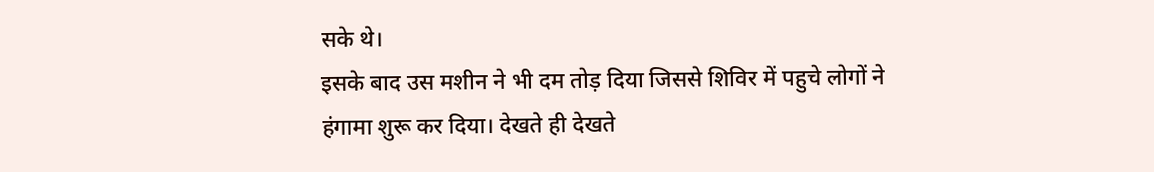सके थे।
इसके बाद उस मशीन ने भी दम तोड़ दिया जिससे शिविर में पहुचे लोगों ने हंगामा शुरू कर दिया। देखते ही देखते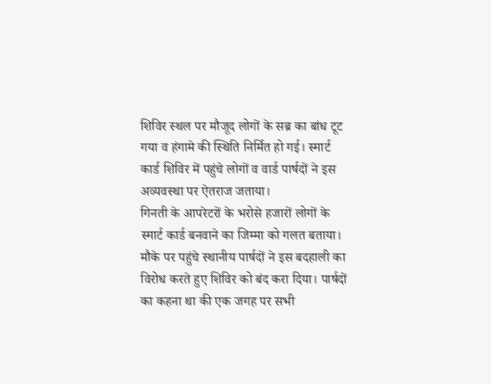शिविर स्थल पर मौजूद लोगों के सब्र का बांध टूट गया व हंगामे की स्थिति निर्मित हो गई। स्मार्ट कार्ड शिविर में पहुंचे लोगों व वार्ड पार्षदों ने इस अव्यवस्था पर ऐतराज जताया।
गिनती के आपरेटरों के भरोसे हजारों लोगों के स्मार्ट कार्ड बनवाने का जिम्मा को गलत बताया। मौके पर पहुंचे स्थानीय पार्षदों ने इस बदहाली का विरोध करते हुए शिविर को बंद करा दिया। पार्षदों का कहना था की एक जगह पर सभी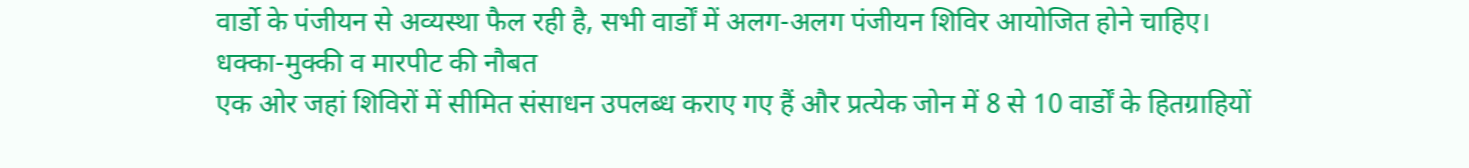वार्डो के पंजीयन से अव्यस्था फैल रही है, सभी वार्डों में अलग-अलग पंजीयन शिविर आयोजित होने चाहिए।
धक्का-मुक्की व मारपीट की नौबत
एक ओर जहां शिविरों में सीमित संसाधन उपलब्ध कराए गए हैं और प्रत्येक जोन में 8 से 10 वार्डों के हितग्राहियों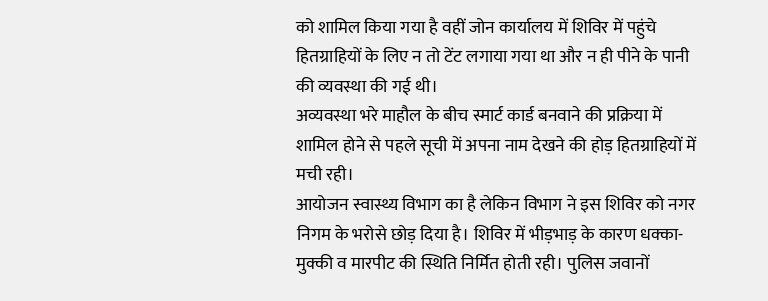को शामिल किया गया है वहीं जोन कार्यालय में शिविर में पहुंचे हितग्राहियों के लिए न तो टेंट लगाया गया था और न ही पीने के पानी की व्यवस्था की गई थी।
अव्यवस्था भरे माहौल के बीच स्मार्ट कार्ड बनवाने की प्रक्रिया में शामिल होने से पहले सूची में अपना नाम देखने की होड़ हितग्राहियों में मची रही।
आयोजन स्वास्थ्य विभाग का है लेकिन विभाग ने इस शिविर को नगर निगम के भरोसे छोड़ दिया है। शिविर में भीड़भाड़ के कारण धक्का-मुक्की व मारपीट की स्थिति निर्मित होती रही। पुलिस जवानों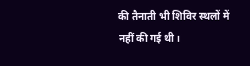की तैनाती भी शिविर स्थलों में नहीं की गई थी।